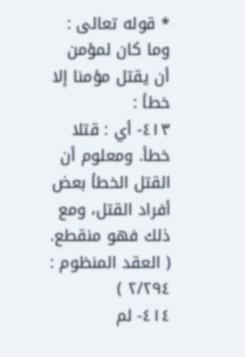* قوله تعالى : وما كان لمؤمن أن يقتل مؤمنا إلا خطأ :
٤١٣- أي : قتلا خطأ. ومعلوم أن القتل الخطأ بعض أفراد القتل، ومع ذلك فهو منقطع. ( العقد المنظوم : ٢/٢٩٤ )
٤١٤- لم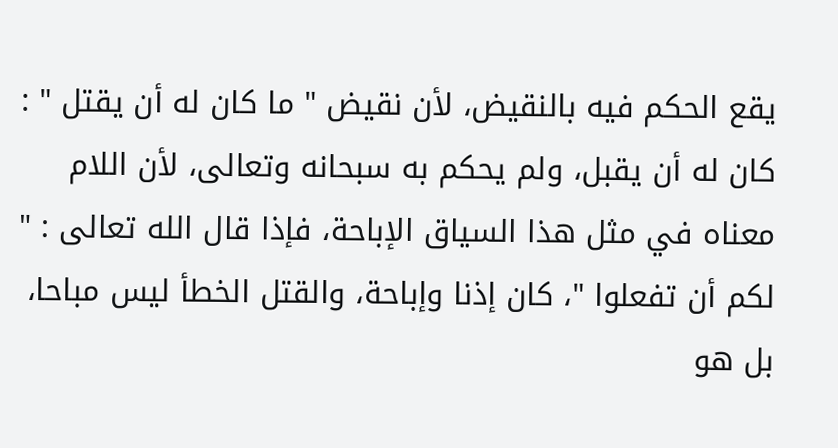يقع الحكم فيه بالنقيض، لأن نقيض " ما كان له أن يقتل " : كان له أن يقبل، ولم يحكم به سبحانه وتعالى، لأن اللام معناه في مثل هذا السياق الإباحة، فإذا قال الله تعالى : " لكم أن تفعلوا "، كان إذنا وإباحة، والقتل الخطأ ليس مباحا، بل هو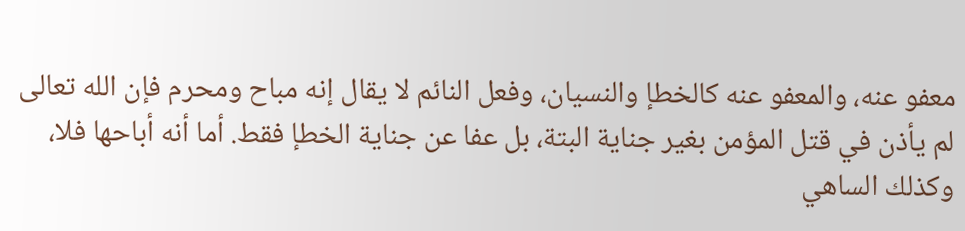معفو عنه، والمعفو عنه كالخطإ والنسيان، وفعل النائم لا يقال إنه مباح ومحرم فإن الله تعالى لم يأذن في قتل المؤمن بغير جناية البتة، بل عفا عن جناية الخطإ فقط. أما أنه أباحها فلا، وكذلك الساهي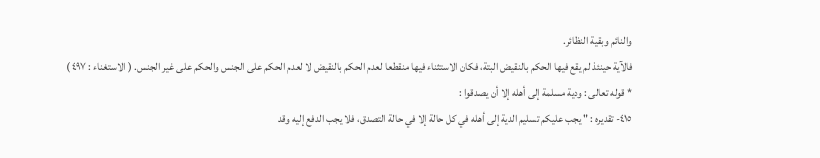والنائم وبقية النظائر.
فالآية حينئذ لم يقع فيها الحكم بالنقيض البتة، فكان الاستثناء فيها منقطعا لعدم الحكم بالنقيض لا لعدم الحكم على الجنس والحكم على غير الجنس. ( الاستغناء : ٤٩٧ )
* قوله تعالى : ودية مسلمة إلى أهله إلا أن يصدقوا :
٤١٥- تقديره : " يجب عليكم تسليم الدية إلى أهله في كل حالة إلا في حالة التصدق، فلا يجب الدفع إليه وقد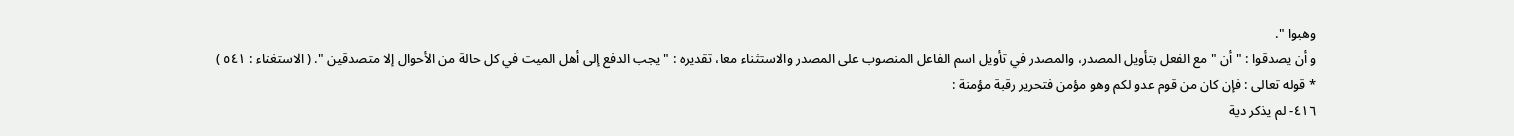وهبوا ".
و أن يصدقوا : " أن " مع الفعل بتأويل المصدر، والمصدر في تأويل اسم الفاعل المنصوب على المصدر والاستثناء معا، تقديره : " يجب الدفع إلى أهل الميت في كل حالة من الأحوال إلا متصدقين ". ( الاستغناء : ٥٤١ )
* قوله تعالى : فإن كان من قوم عدو لكم وهو مؤمن فتحرير رقبة مؤمنة :
٤١٦- لم يذكر دية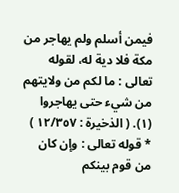فيمن أسلم ولم يهاجر من مكة فلا دية له، لقوله تعالى : ما لكم من ولايتهم من شيء حتى يهاجروا (١). ( الذخيرة : ١٢/٣٥٧ )
* قوله تعالى : وإن كان من قوم بينكم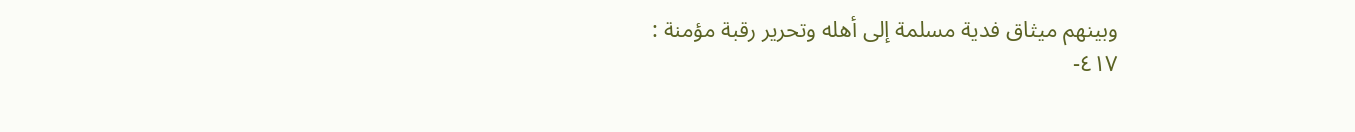وبينهم ميثاق فدية مسلمة إلى أهله وتحرير رقبة مؤمنة :
٤١٧-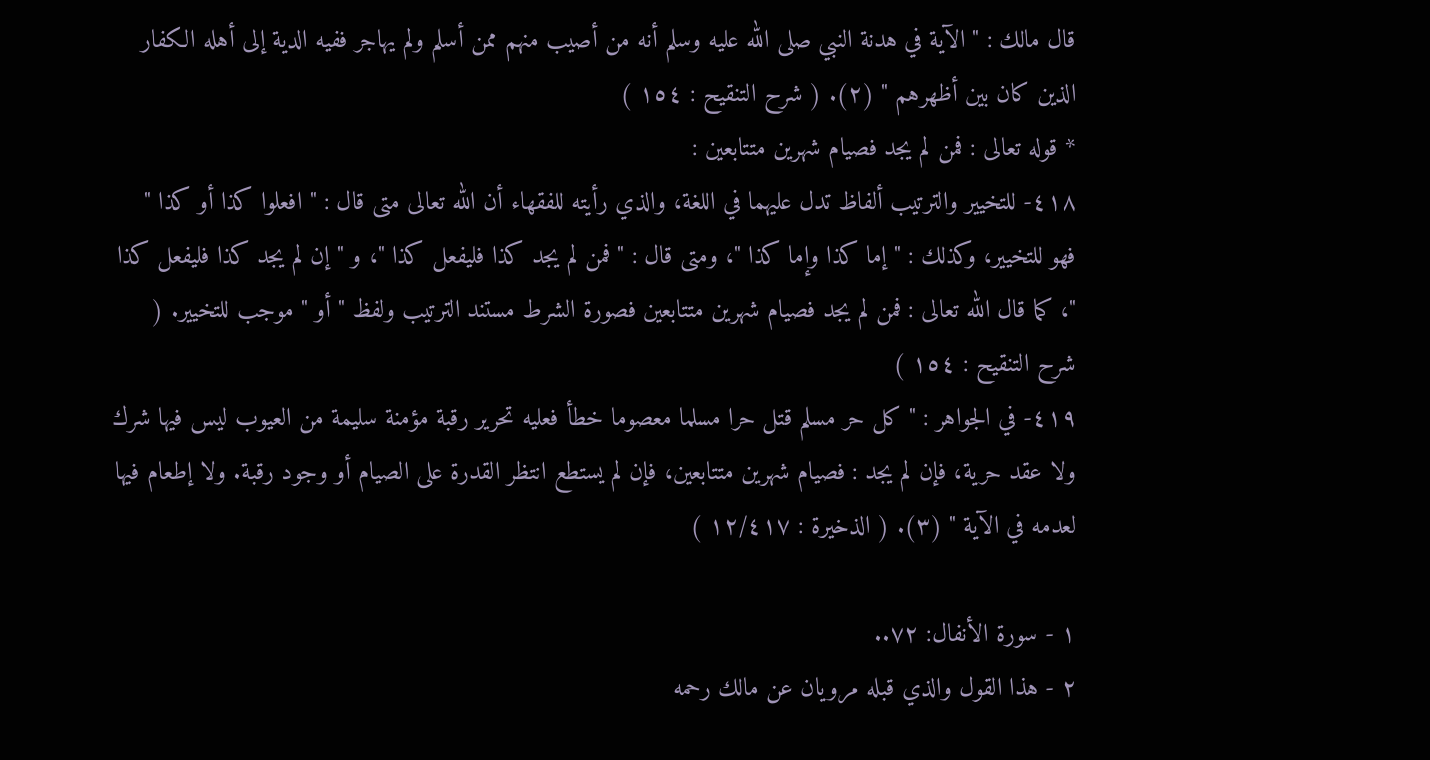قال مالك : " الآية في هدنة النبي صلى الله عليه وسلم أنه من أصيب منهم ممن أسلم ولم يهاجر ففيه الدية إلى أهله الكفار الذين كان بين أظهرهم " (٢). ( شرح التنقيح : ١٥٤ )
* قوله تعالى : فمن لم يجد فصيام شهرين متتابعين :
٤١٨- للتخيير والترتيب ألفاظ تدل عليهما في اللغة، والذي رأيته للفقهاء أن الله تعالى متى قال : " افعلوا كذا أو كذا " فهو للتخيير، وكذلك : " إما كذا وإما كذا "، ومتى قال : " فمن لم يجد كذا فليفعل كذا "، و " إن لم يجد كذا فليفعل كذا "، كما قال الله تعالى : فمن لم يجد فصيام شهرين متتابعين فصورة الشرط مستند الترتيب ولفظ " أو " موجب للتخيير. ( شرح التنقيح : ١٥٤ )
٤١٩- في الجواهر : " كل حر مسلم قتل حرا مسلما معصوما خطأ فعليه تحرير رقبة مؤمنة سليمة من العيوب ليس فيها شرك ولا عقد حرية، فإن لم يجد : فصيام شهرين متتابعين، فإن لم يستطع انتظر القدرة على الصيام أو وجود رقبة. ولا إطعام فيها لعدمه في الآية " (٣). ( الذخيرة : ١٢/٤١٧ )

١ - سورة الأنفال: ٧٢..
٢ - هذا القول والذي قبله مرويان عن مالك رحمه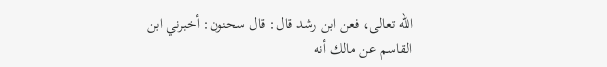الله تعالى، فعن ابن رشد قال: قال سحنون: أخبرني ابن القاسم عن مالك أنه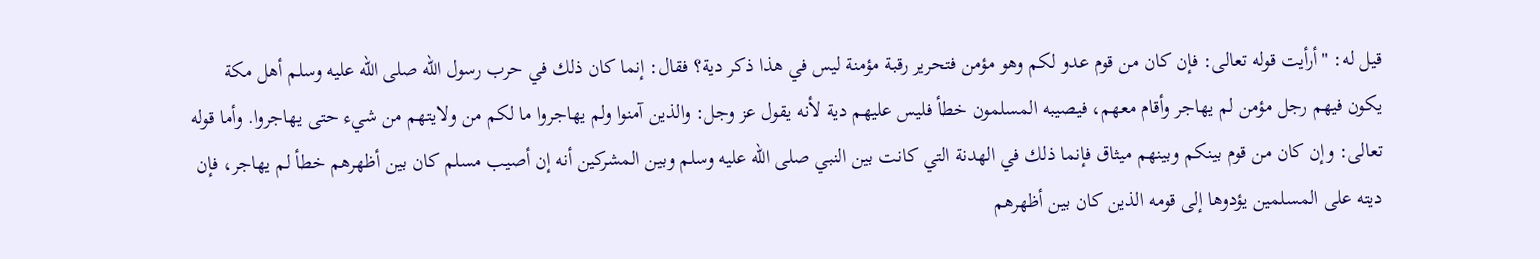قيل له: "أرأيت قوله تعالى: فإن كان من قوم عدو لكم وهو مؤمن فتحرير رقبة مؤمنة ليس في هذا ذكر دية؟ فقال: إنما كان ذلك في حرب رسول الله صلى الله عليه وسلم أهل مكة يكون فيهم رجل مؤمن لم يهاجر وأقام معهم، فيصيبه المسلمون خطأ فليس عليهم دية لأنه يقول عز وجل: والذين آمنوا ولم يهاجروا ما لكم من ولايتهم من شيء حتى يهاجروا. وأما قوله تعالى: وإن كان من قوم بينكم وبينهم ميثاق فإنما ذلك في الهدنة التي كانت بين النبي صلى الله عليه وسلم وبين المشركين أنه إن أصيب مسلم كان بين أظهرهم خطأ لم يهاجر، فإن ديته على المسلمين يؤدوها إلى قومه الذين كان بين أظهرهم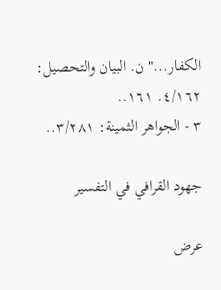الكفار..." ن. البيان والتحصيل: ٤/١٦٢. ١٦١..
٣ - الجواهر الثمينة: ٣/٢٨١..

جهود القرافي في التفسير

عرض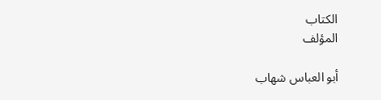الكتاب
المؤلف

أبو العباس شهاب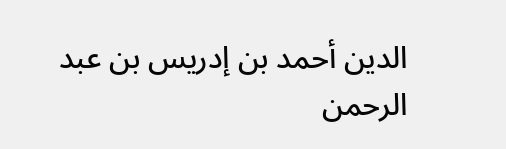الدين أحمد بن إدريس بن عبد الرحمن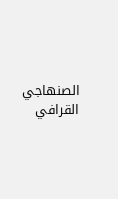الصنهاجي القرافي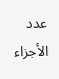عدد الأجزاء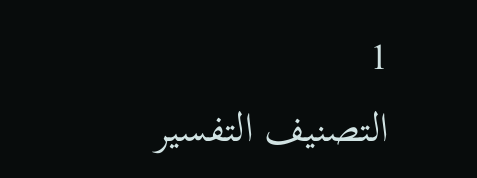1
التصنيف التفسير